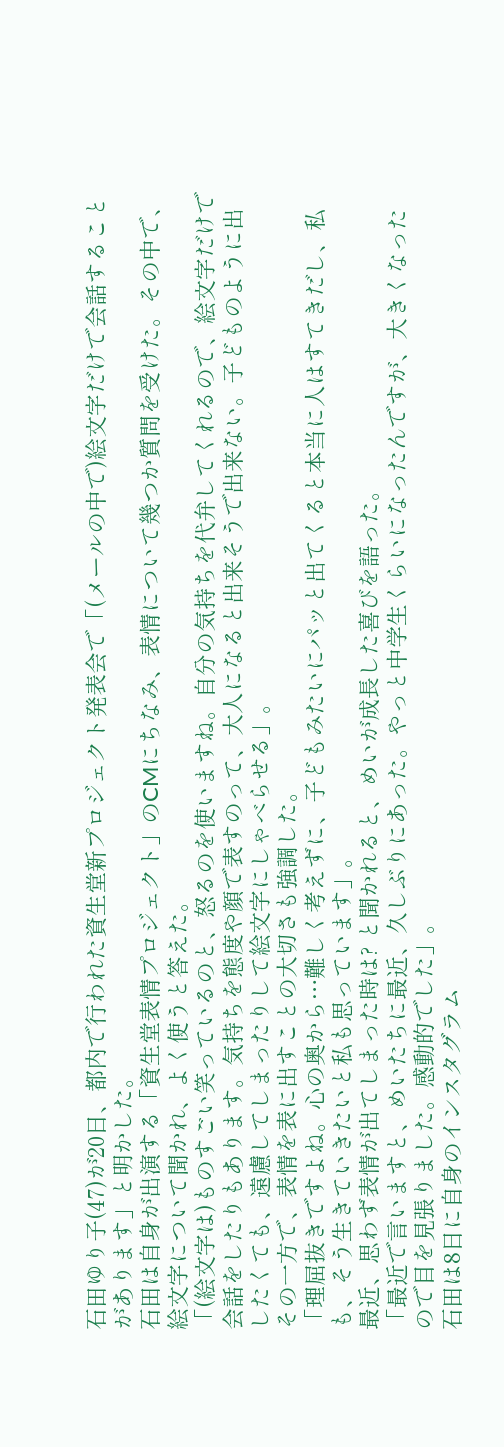石田ゆり子(47)が20日、都内で行われた資生堂新プロジェクト発表会で「(メールの中で)絵文字だけで会話することがあります」と明かした。
石田は自身が出演する「資生堂表情プロジェクト」のCMにちなみ、表情について幾つか質問を受けた。その中で、絵文字について聞かれ、よく使うと答えた。
「(絵文字は)ものすごい笑っているのと、怒るのを使いますね。自分の気持ちを代弁してくれるので、絵文字だけで会話をしたりもあります。気持ちを態度や顔で表すのって、大人になると出来そうで出来ない。子どものように出したくても、遠慮してしまったりして絵文字にしゃべらせる」。
その一方で、表情を表に出すことの大切さも強調した。
「理屈抜きですよね。心の奥から…難しく考えずに、子どもみたいにパッと出てくると本当に人はすてきだし、私も、そう生きていきたいと私も思っています」。
最近、思わず表情が出てしまった時は? と聞かれると、めいが成長した喜びを語った。
「最近で言いますと、めいたちに最近、久しぶりにあった。やっと中学生くらいになったんですが、大きくなったので目を見張りました。感動的でした」。
石田は8日に自身のインスタグラム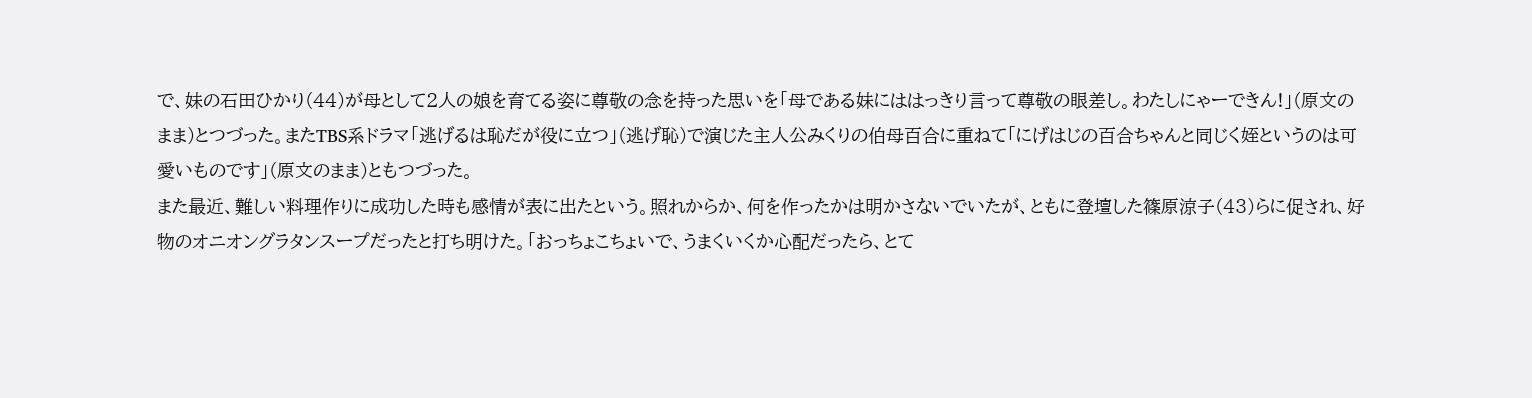で、妹の石田ひかり(44)が母として2人の娘を育てる姿に尊敬の念を持った思いを「母である妹にははっきり言って尊敬の眼差し。わたしにゃーできん!」(原文のまま)とつづった。またTBS系ドラマ「逃げるは恥だが役に立つ」(逃げ恥)で演じた主人公みくりの伯母百合に重ねて「にげはじの百合ちゃんと同じく姪というのは可愛いものです」(原文のまま)ともつづった。
また最近、難しい料理作りに成功した時も感情が表に出たという。照れからか、何を作ったかは明かさないでいたが、ともに登壇した篠原涼子(43)らに促され、好物のオニオングラタンスープだったと打ち明けた。「おっちょこちょいで、うまくいくか心配だったら、とて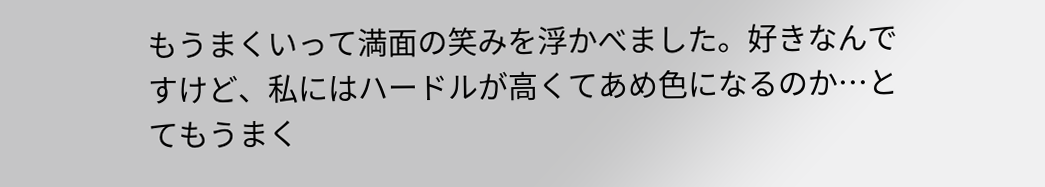もうまくいって満面の笑みを浮かべました。好きなんですけど、私にはハードルが高くてあめ色になるのか…とてもうまく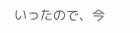いったので、今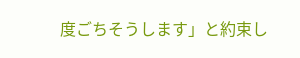度ごちそうします」と約束し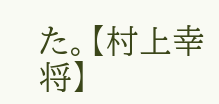た。【村上幸将】